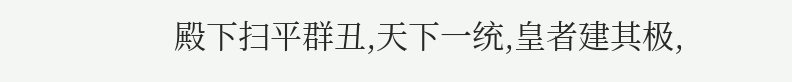殿下扫平群丑,天下一统,皇者建其极,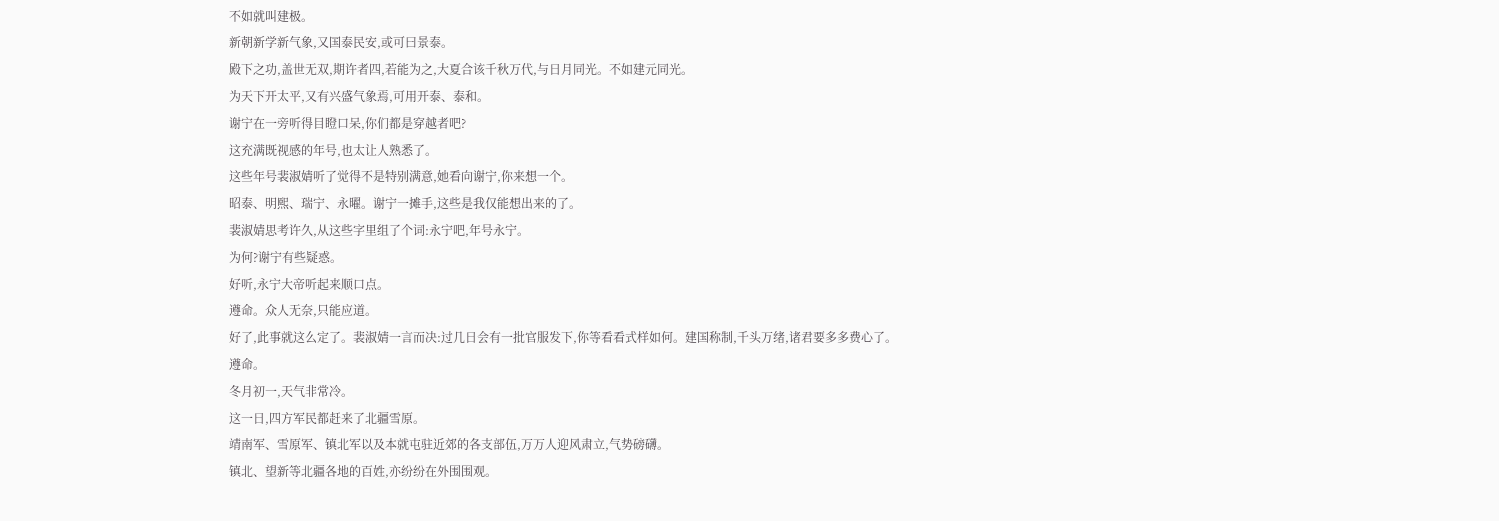不如就叫建极。
新朝新学新气象,又国泰民安,或可曰景泰。
殿下之功,盖世无双,期许者四,若能为之,大夏合该千秋万代,与日月同光。不如建元同光。
为天下开太平,又有兴盛气象焉,可用开泰、泰和。
谢宁在一旁听得目瞪口呆,你们都是穿越者吧?
这充满既视感的年号,也太让人熟悉了。
这些年号裴淑婧听了觉得不是特别满意,她看向谢宁,你来想一个。
昭泰、明熙、瑞宁、永曜。谢宁一摊手,这些是我仅能想出来的了。
裴淑婧思考许久,从这些字里组了个词:永宁吧,年号永宁。
为何?谢宁有些疑惑。
好听,永宁大帝听起来顺口点。
遵命。众人无奈,只能应道。
好了,此事就这么定了。裴淑婧一言而决:过几日会有一批官服发下,你等看看式样如何。建国称制,千头万绪,诸君要多多费心了。
遵命。
冬月初一,天气非常冷。
这一日,四方军民都赶来了北疆雪原。
靖南军、雪原军、镇北军以及本就屯驻近郊的各支部伍,万万人迎风肃立,气势磅礴。
镇北、望新等北疆各地的百姓,亦纷纷在外围围观。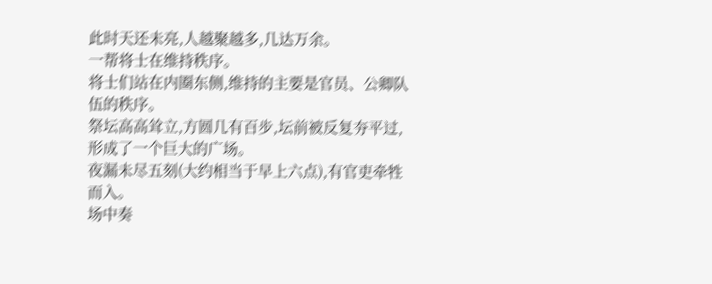此时天还未亮,人越聚越多,几达万余。
一帮将士在维持秩序。
将士们站在内圈东侧,维持的主要是官员、公卿队伍的秩序。
祭坛高高耸立,方圆几有百步,坛前被反复夯平过,形成了一个巨大的广场。
夜漏未尽五刻(大约相当于早上六点),有官吏牵牲而入。
场中奏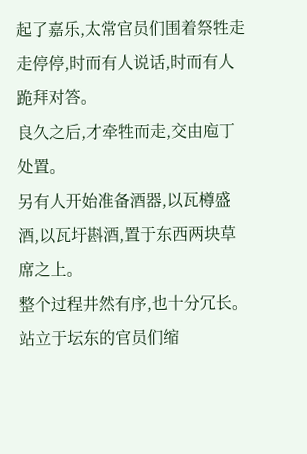起了嘉乐,太常官员们围着祭牲走走停停,时而有人说话,时而有人跪拜对答。
良久之后,才牵牲而走,交由庖丁处置。
另有人开始准备酒器,以瓦樽盛酒,以瓦圩斟酒,置于东西两块草席之上。
整个过程井然有序,也十分冗长。
站立于坛东的官员们缩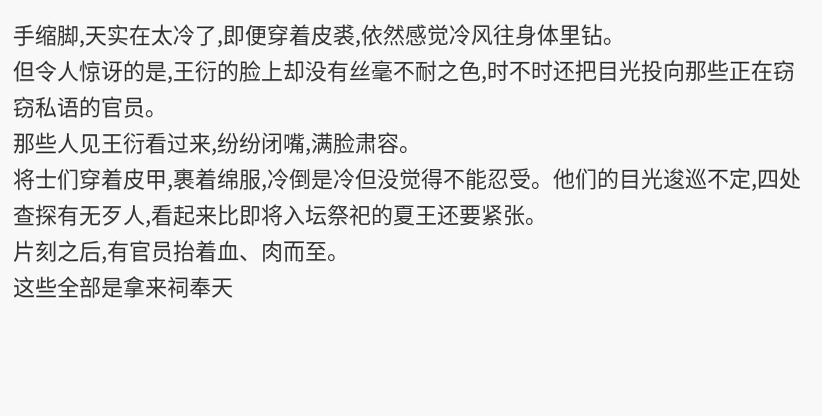手缩脚,天实在太冷了,即便穿着皮裘,依然感觉冷风往身体里钻。
但令人惊讶的是,王衍的脸上却没有丝毫不耐之色,时不时还把目光投向那些正在窃窃私语的官员。
那些人见王衍看过来,纷纷闭嘴,满脸肃容。
将士们穿着皮甲,裹着绵服,冷倒是冷但没觉得不能忍受。他们的目光逡巡不定,四处查探有无歹人,看起来比即将入坛祭祀的夏王还要紧张。
片刻之后,有官员抬着血、肉而至。
这些全部是拿来祠奉天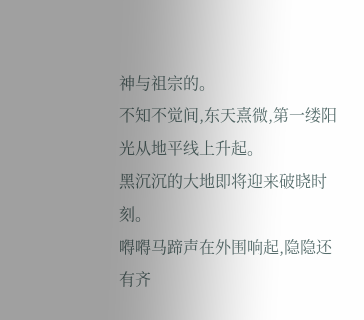神与祖宗的。
不知不觉间,东天熹微,第一缕阳光从地平线上升起。
黑沉沉的大地即将迎来破晓时刻。
嘚嘚马蹄声在外围响起,隐隐还有齐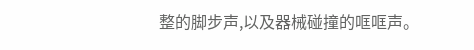整的脚步声,以及器械碰撞的哐哐声。